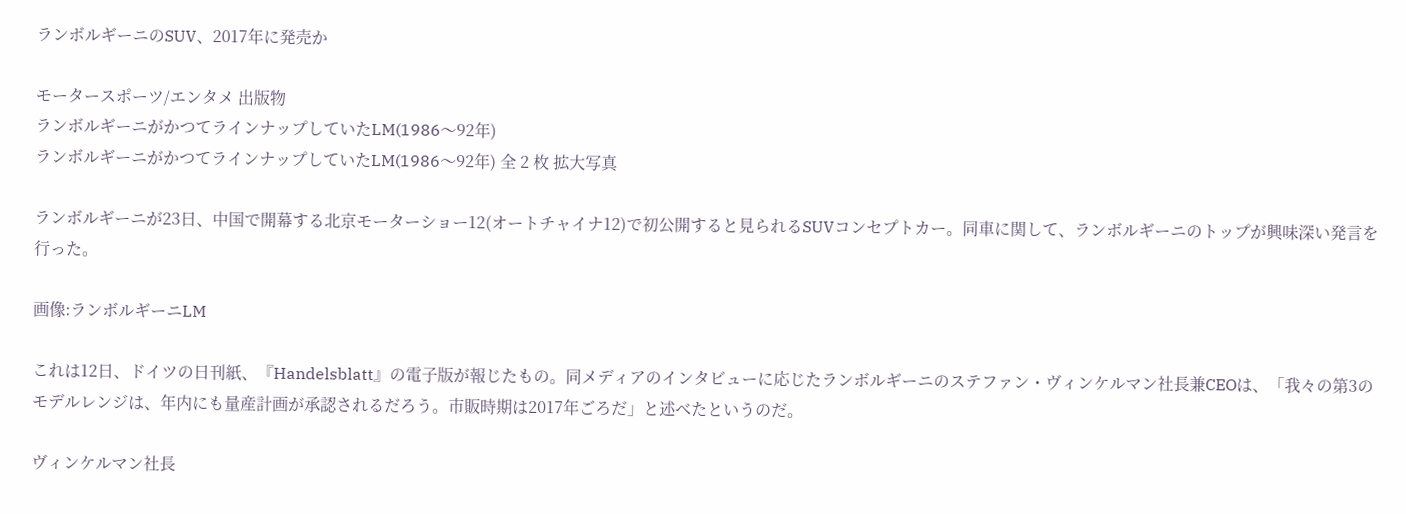ランボルギーニのSUV、2017年に発売か

モータースポーツ/エンタメ 出版物
ランボルギーニがかつてラインナップしていたLM(1986〜92年)
ランボルギーニがかつてラインナップしていたLM(1986〜92年) 全 2 枚 拡大写真

ランボルギーニが23日、中国で開幕する北京モーターショー12(オートチャイナ12)で初公開すると見られるSUVコンセプトカー。同車に関して、ランボルギーニのトップが興味深い発言を行った。

画像:ランボルギーニLM

これは12日、ドイツの日刊紙、『Handelsblatt』の電子版が報じたもの。同メディアのインタビューに応じたランボルギーニのステファン・ヴィンケルマン社長兼CEOは、「我々の第3のモデルレンジは、年内にも量産計画が承認されるだろう。市販時期は2017年ごろだ」と述べたというのだ。

ヴィンケルマン社長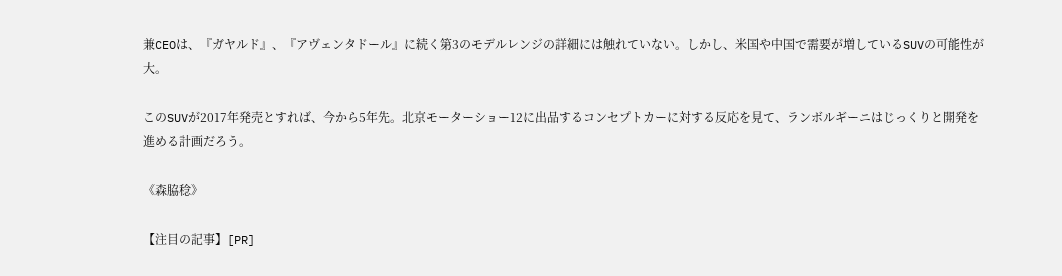兼CEOは、『ガヤルド』、『アヴェンタドール』に続く第3のモデルレンジの詳細には触れていない。しかし、米国や中国で需要が増しているSUVの可能性が大。

このSUVが2017年発売とすれば、今から5年先。北京モーターショー12に出品するコンセプトカーに対する反応を見て、ランボルギーニはじっくりと開発を進める計画だろう。

《森脇稔》

【注目の記事】[PR]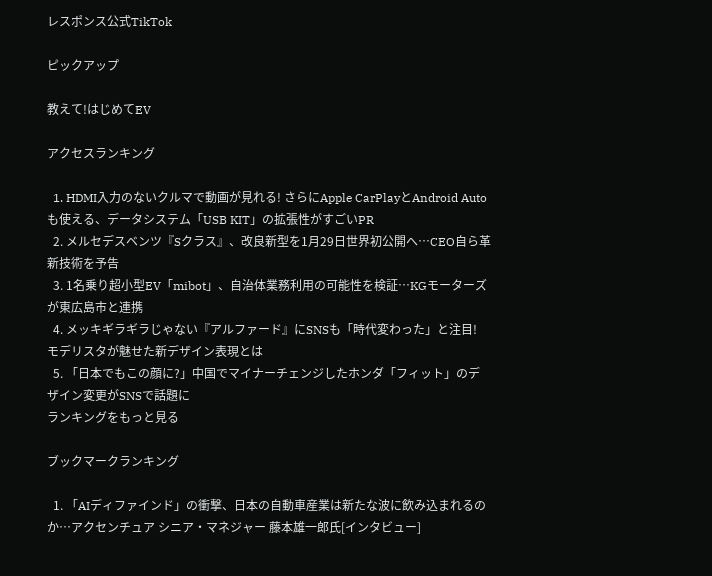レスポンス公式TikTok

ピックアップ

教えて!はじめてEV

アクセスランキング

  1. HDMI入力のないクルマで動画が見れる! さらにApple CarPlayとAndroid Autoも使える、データシステム「USB KIT」の拡張性がすごいPR
  2. メルセデスベンツ『Sクラス』、改良新型を1月29日世界初公開へ…CEO自ら革新技術を予告
  3. 1名乗り超小型EV「mibot」、自治体業務利用の可能性を検証…KGモーターズが東広島市と連携
  4. メッキギラギラじゃない『アルファード』にSNSも「時代変わった」と注目! モデリスタが魅せた新デザイン表現とは
  5. 「日本でもこの顔に?」中国でマイナーチェンジしたホンダ「フィット」のデザイン変更がSNSで話題に
ランキングをもっと見る

ブックマークランキング

  1. 「AIディファインド」の衝撃、日本の自動車産業は新たな波に飲み込まれるのか…アクセンチュア シニア・マネジャー 藤本雄一郎氏[インタビュー]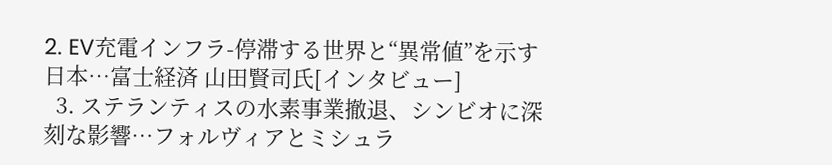2. EV充電インフラ-停滞する世界と“異常値”を示す日本…富士経済 山田賢司氏[インタビュー]
  3. ステランティスの水素事業撤退、シンビオに深刻な影響…フォルヴィアとミシュラ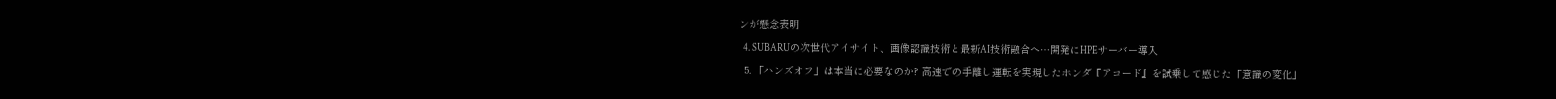ンが懸念表明
  4. SUBARUの次世代アイサイト、画像認識技術と最新AI技術融合へ…開発にHPEサーバー導入
  5. 「ハンズオフ」は本当に必要なのか? 高速での手離し運転を実現したホンダ『アコード』を試乗して感じた「意識の変化」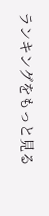ランキングをもっと見る